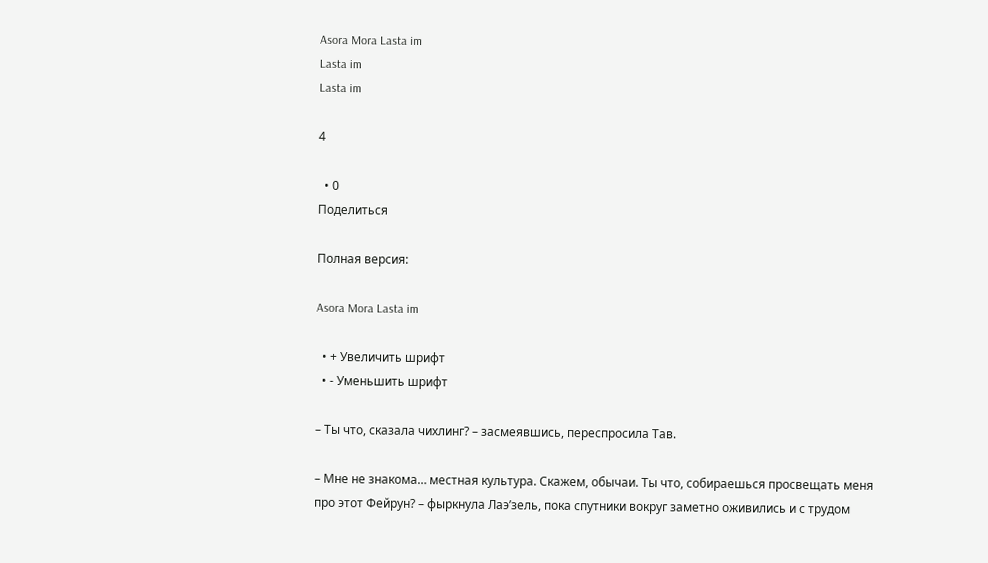Asora Mora Lasta im
Lasta im
Lasta im

4

  • 0
Поделиться

Полная версия:

Asora Mora Lasta im

  • + Увеличить шрифт
  • - Уменьшить шрифт

– Ты что, сказала чихлинг? – засмеявшись, переспросила Тав.

– Мне не знакома… местная культура. Скажем, обычаи. Ты что, собираешься просвещать меня про этот Фейрун? – фыркнула Лаэ’зель, пока спутники вокруг заметно оживились и с трудом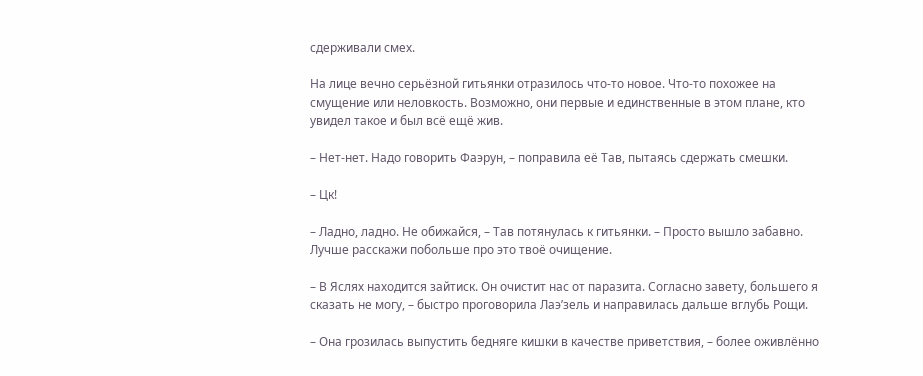сдерживали смех.

На лице вечно серьёзной гитьянки отразилось что-то новое. Что-то похожее на смущение или неловкость. Возможно, они первые и единственные в этом плане, кто увидел такое и был всё ещё жив.

– Нет-нет. Надо говорить Фаэрун, – поправила её Тав, пытаясь сдержать смешки.

– Цк!

– Ладно, ладно. Не обижайся, – Тав потянулась к гитьянки. – Просто вышло забавно. Лучше расскажи побольше про это твоё очищение.

– В Яслях находится зайтиск. Он очистит нас от паразита. Согласно завету, большего я сказать не могу, – быстро проговорила Лаэ’зель и направилась дальше вглубь Рощи.

– Она грозилась выпустить бедняге кишки в качестве приветствия, – более оживлённо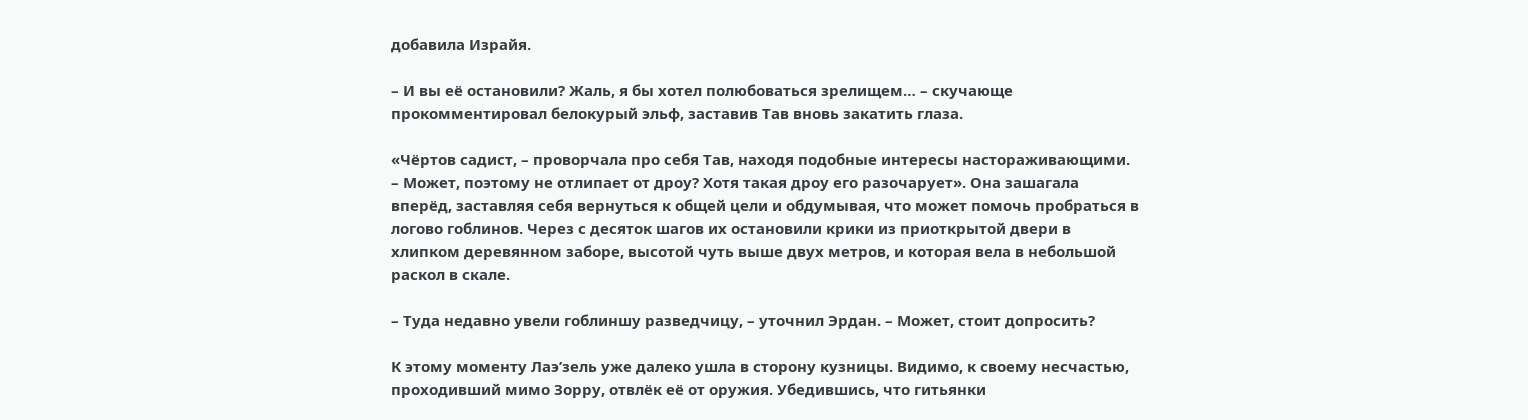добавила Израйя.

– И вы её остановили? Жаль, я бы хотел полюбоваться зрелищем… – скучающе прокомментировал белокурый эльф, заставив Тав вновь закатить глаза.

«Чёртов садист, – проворчала про себя Тав, находя подобные интересы настораживающими. – Может, поэтому не отлипает от дроу? Хотя такая дроу его разочарует». Она зашагала вперёд, заставляя себя вернуться к общей цели и обдумывая, что может помочь пробраться в логово гоблинов. Через с десяток шагов их остановили крики из приоткрытой двери в хлипком деревянном заборе, высотой чуть выше двух метров, и которая вела в небольшой раскол в скале.

– Туда недавно увели гоблиншу разведчицу, – уточнил Эрдан. – Может, стоит допросить?

К этому моменту Лаэ’зель уже далеко ушла в сторону кузницы. Видимо, к своему несчастью, проходивший мимо Зорру, отвлёк её от оружия. Убедившись, что гитьянки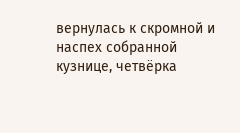вернулась к скромной и наспех собранной кузнице, четвёрка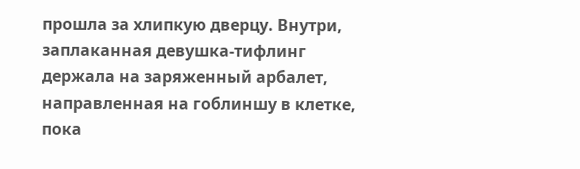прошла за хлипкую дверцу. Внутри, заплаканная девушка-тифлинг держала на заряженный арбалет, направленная на гоблиншу в клетке, пока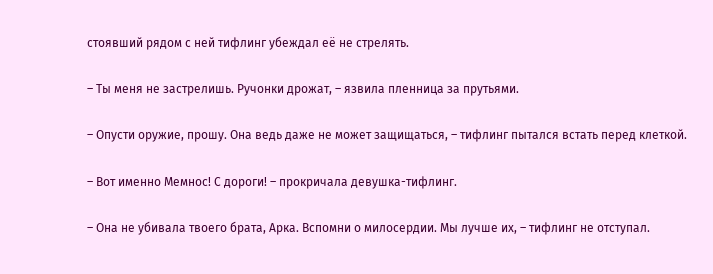стоявший рядом с ней тифлинг убеждал её не стрелять.

– Ты меня не застрелишь. Ручонки дрожат, – язвила пленница за прутьями.

– Опусти оружие, прошу. Она ведь даже не может защищаться, – тифлинг пытался встать перед клеткой.

– Вот именно Мемнос! С дороги! – прокричала девушка-тифлинг.

– Она не убивала твоего брата, Арка. Вспомни о милосердии. Мы лучше их, – тифлинг не отступал.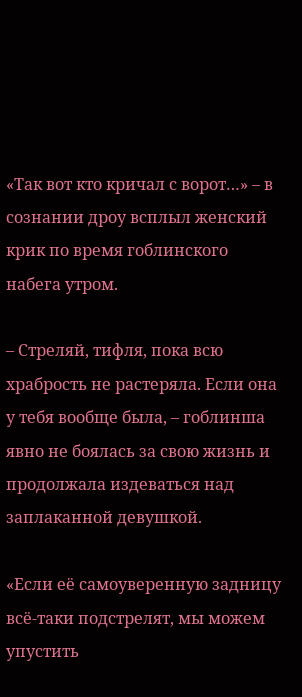«Так вот кто кричал с ворот…» – в сознании дроу всплыл женский крик по время гоблинского набега утром.

– Стреляй, тифля, пока всю храбрость не растеряла. Если она у тебя вообще была, – гоблинша явно не боялась за свою жизнь и продолжала издеваться над заплаканной девушкой.

«Если её самоуверенную задницу всё-таки подстрелят, мы можем упустить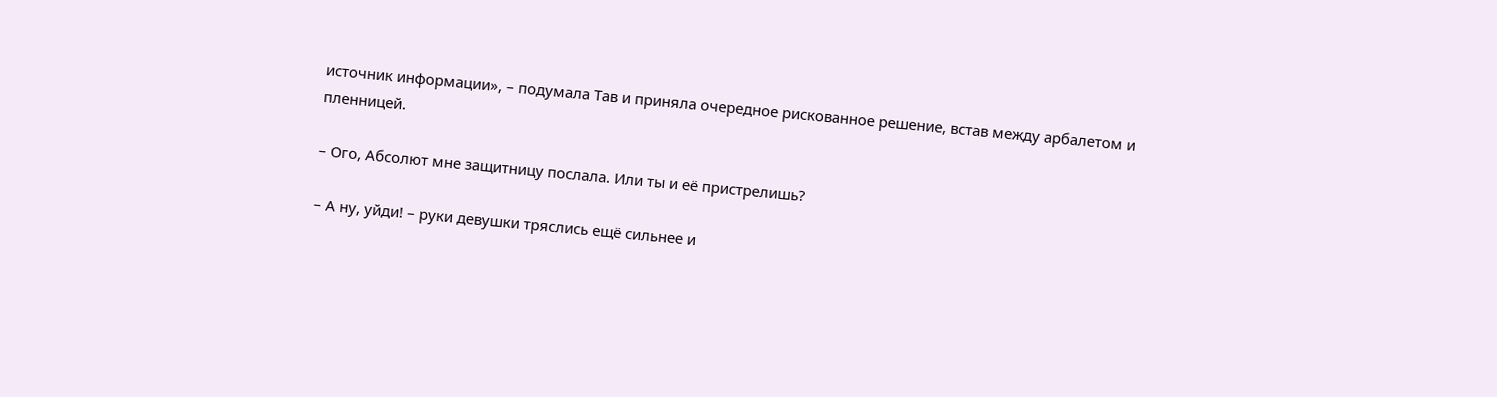источник информации», – подумала Тав и приняла очередное рискованное решение, встав между арбалетом и пленницей.

– Ого, Абсолют мне защитницу послала. Или ты и её пристрелишь?

– А ну, уйди! – руки девушки тряслись ещё сильнее и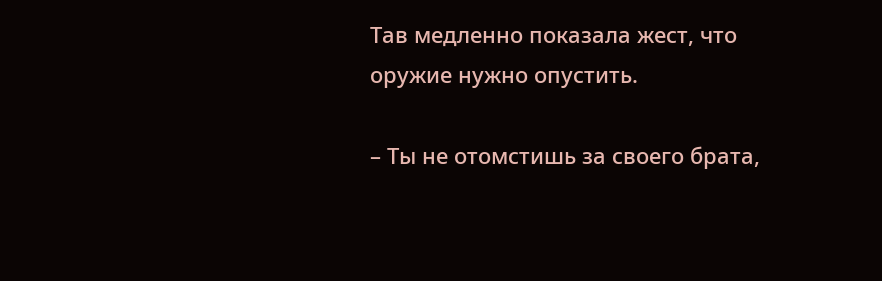Тав медленно показала жест, что оружие нужно опустить.

– Ты не отомстишь за своего брата,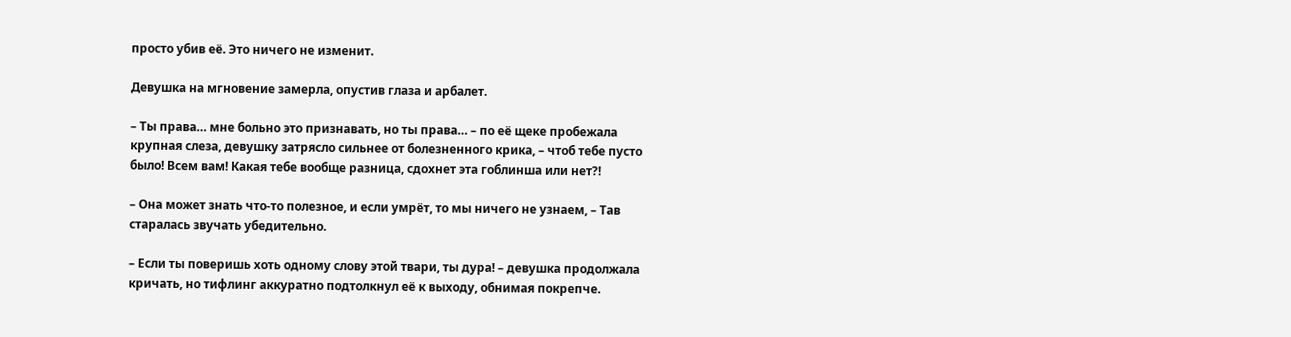просто убив её. Это ничего не изменит.

Девушка на мгновение замерла, опустив глаза и арбалет.

– Ты права… мне больно это признавать, но ты права… – по её щеке пробежала крупная слеза, девушку затрясло сильнее от болезненного крика, – чтоб тебе пусто было! Всем вам! Какая тебе вообще разница, сдохнет эта гоблинша или нет?!

– Она может знать что-то полезное, и если умрёт, то мы ничего не узнаем, – Тав старалась звучать убедительно.

– Если ты поверишь хоть одному слову этой твари, ты дура! – девушка продолжала кричать, но тифлинг аккуратно подтолкнул её к выходу, обнимая покрепче.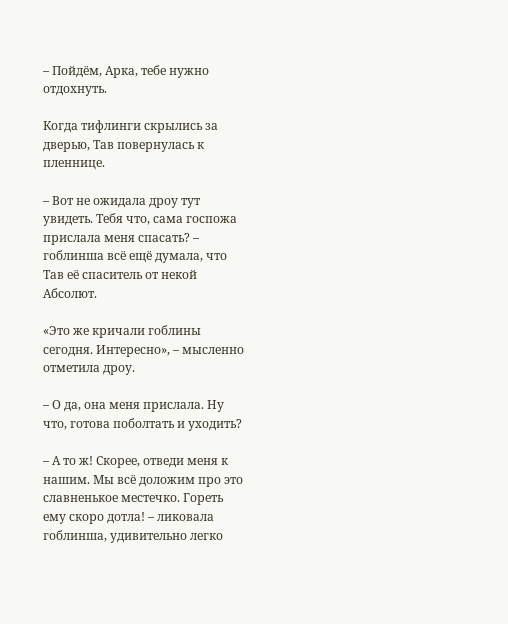– Пойдём, Арка, тебе нужно отдохнуть.

Когда тифлинги скрылись за дверью, Тав повернулась к пленнице.

– Вот не ожидала дроу тут увидеть. Тебя что, сама госпожа прислала меня спасать? – гоблинша всё ещё думала, что Тав её спаситель от некой Абсолют.

«Это же кричали гоблины сегодня. Интересно», – мысленно отметила дроу.

– О да, она меня прислала. Ну что, готова поболтать и уходить?

– А то ж! Скорее, отведи меня к нашим. Мы всё доложим про это славненькое местечко. Гореть ему скоро дотла! – ликовала гоблинша, удивительно легко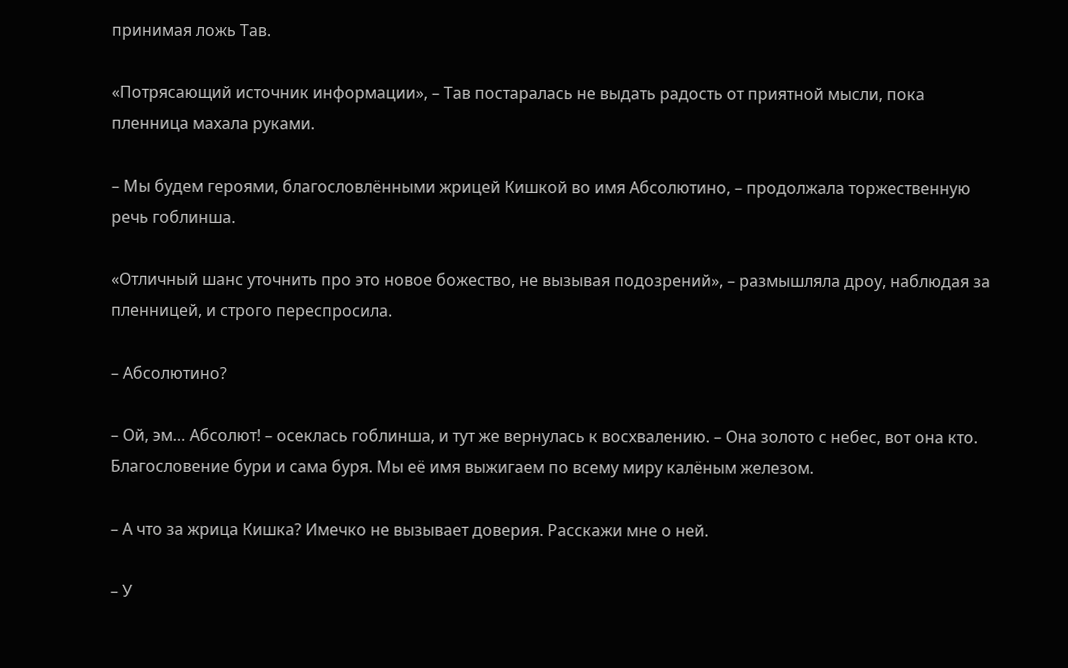принимая ложь Тав.

«Потрясающий источник информации», – Тав постаралась не выдать радость от приятной мысли, пока пленница махала руками.

– Мы будем героями, благословлёнными жрицей Кишкой во имя Абсолютино, – продолжала торжественную речь гоблинша.

«Отличный шанс уточнить про это новое божество, не вызывая подозрений», – размышляла дроу, наблюдая за пленницей, и строго переспросила.

– Абсолютино?

– Ой, эм… Абсолют! – осеклась гоблинша, и тут же вернулась к восхвалению. – Она золото с небес, вот она кто. Благословение бури и сама буря. Мы её имя выжигаем по всему миру калёным железом.

– А что за жрица Кишка? Имечко не вызывает доверия. Расскажи мне о ней.

– У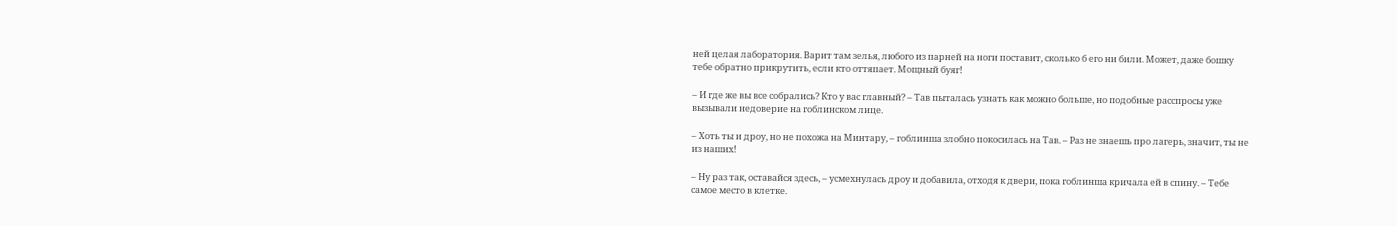ней целая лаборатория. Варит там зелья, любого из парней на ноги поставит, сколько б его ни били. Может, даже бошку тебе обратно прикрутить, если кто оттяпает. Мощный буяг!

– И где же вы все собрались? Кто у вас главный? – Тав пыталась узнать как можно больше, но подобные расспросы уже вызывали недоверие на гоблинском лице.

– Хоть ты и дроу, но не похожа на Минтару, – гоблинша злобно покосилась на Тав. – Раз не знаешь про лагерь, значит, ты не из наших!

– Ну раз так, оставайся здесь, – усмехнулась дроу и добавила, отходя к двери, пока гоблинша кричала ей в спину. – Тебе самое место в клетке.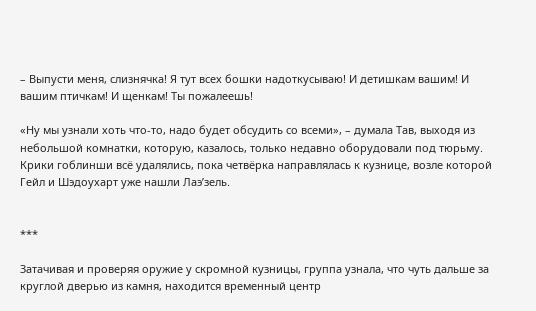– Выпусти меня, слизнячка! Я тут всех бошки надоткусываю! И детишкам вашим! И вашим птичкам! И щенкам! Ты пожалеешь!

«Ну мы узнали хоть что-то, надо будет обсудить со всеми», – думала Тав, выходя из небольшой комнатки, которую, казалось, только недавно оборудовали под тюрьму. Крики гоблинши всё удалялись, пока четвёрка направлялась к кузнице, возле которой Гейл и Шэдоухарт уже нашли Лаэ’зель.


***

Затачивая и проверяя оружие у скромной кузницы, группа узнала, что чуть дальше за круглой дверью из камня, находится временный центр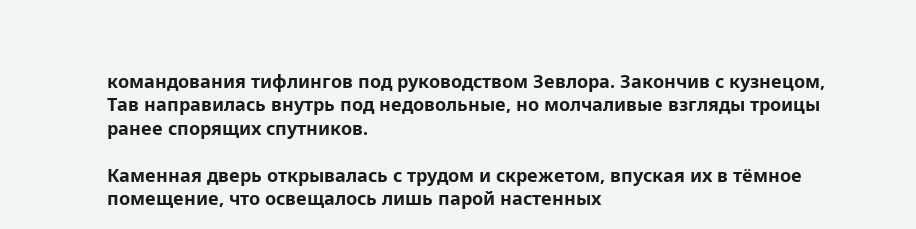командования тифлингов под руководством Зевлора. Закончив с кузнецом, Тав направилась внутрь под недовольные, но молчаливые взгляды троицы ранее спорящих спутников.

Каменная дверь открывалась с трудом и скрежетом, впуская их в тёмное помещение, что освещалось лишь парой настенных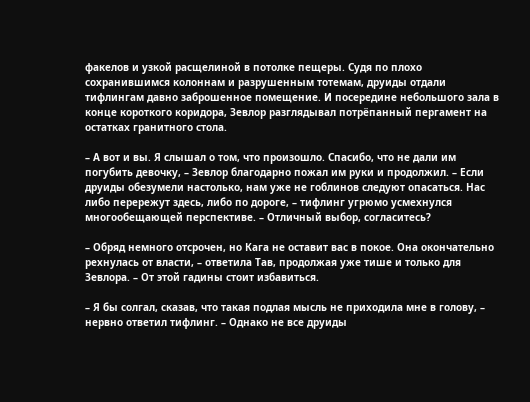факелов и узкой расщелиной в потолке пещеры. Судя по плохо сохранившимся колоннам и разрушенным тотемам, друиды отдали тифлингам давно заброшенное помещение. И посередине небольшого зала в конце короткого коридора, Зевлор разглядывал потрёпанный пергамент на остатках гранитного стола.

– А вот и вы. Я слышал о том, что произошло. Спасибо, что не дали им погубить девочку, – Зевлор благодарно пожал им руки и продолжил. – Если друиды обезумели настолько, нам уже не гоблинов следуют опасаться. Нас либо перережут здесь, либо по дороге, – тифлинг угрюмо усмехнулся многообещающей перспективе. – Отличный выбор, согласитесь?

– Обряд немного отсрочен, но Кага не оставит вас в покое. Она окончательно рехнулась от власти, – ответила Тав, продолжая уже тише и только для Зевлора. – От этой гадины стоит избавиться.

– Я бы солгал, сказав, что такая подлая мысль не приходила мне в голову, – нервно ответил тифлинг. – Однако не все друиды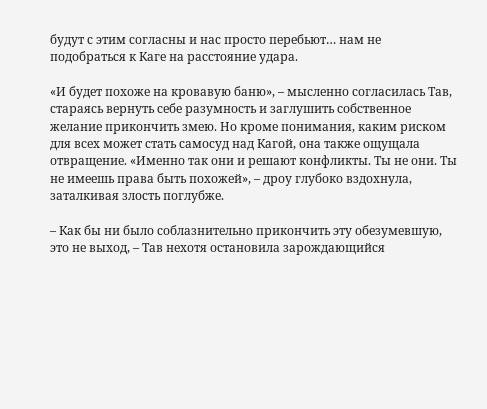будут с этим согласны и нас просто перебьют… нам не подобраться к Каге на расстояние удара.

«И будет похоже на кровавую баню», – мысленно согласилась Тав, стараясь вернуть себе разумность и заглушить собственное желание прикончить змею. Но кроме понимания, каким риском для всех может стать самосуд над Кагой, она также ощущала отвращение. «Именно так они и решают конфликты. Ты не они. Ты не имеешь права быть похожей», – дроу глубоко вздохнула, заталкивая злость поглубже.

– Как бы ни было соблазнительно прикончить эту обезумевшую, это не выход, – Тав нехотя остановила зарождающийся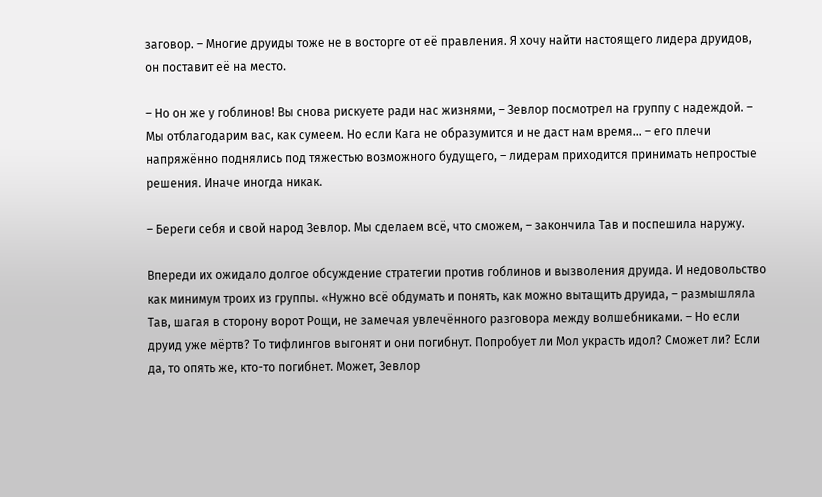заговор. – Многие друиды тоже не в восторге от её правления. Я хочу найти настоящего лидера друидов, он поставит её на место.

– Но он же у гоблинов! Вы снова рискуете ради нас жизнями, – Зевлор посмотрел на группу с надеждой. – Мы отблагодарим вас, как сумеем. Но если Кага не образумится и не даст нам время… – его плечи напряжённо поднялись под тяжестью возможного будущего, – лидерам приходится принимать непростые решения. Иначе иногда никак.

– Береги себя и свой народ Зевлор. Мы сделаем всё, что сможем, – закончила Тав и поспешила наружу.

Впереди их ожидало долгое обсуждение стратегии против гоблинов и вызволения друида. И недовольство как минимум троих из группы. «Нужно всё обдумать и понять, как можно вытащить друида, – размышляла Тав, шагая в сторону ворот Рощи, не замечая увлечённого разговора между волшебниками. – Но если друид уже мёртв? То тифлингов выгонят и они погибнут. Попробует ли Мол украсть идол? Сможет ли? Если да, то опять же, кто-то погибнет. Может, Зевлор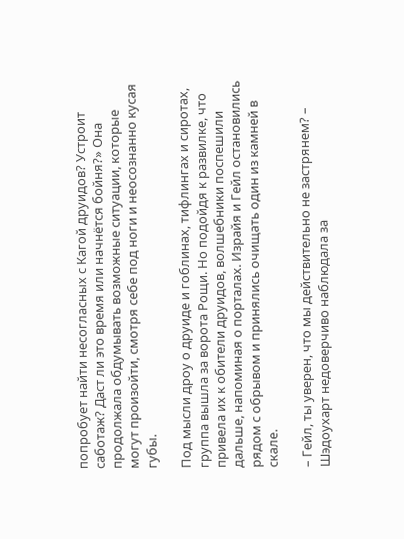попробует найти несогласных с Кагой друидов? Устроит саботаж? Даст ли это время или начнётся бойня?» Она продолжала обдумывать возможные ситуации, которые могут произойти, смотря себе под ноги и неосознанно кусая губы.

Под мысли дроу о друиде и гоблинах, тифлингах и сиротах, группа вышла за ворота Рощи. Но подойдя к развилке, что привела их к обители друидов, волшебники поспешили дальше, напоминая о порталах. Израйя и Гейл остановились рядом с обрывом и принялись очищать один из камней в скале.

– Гейл, ты уверен, что мы действительно не застрянем? – Шэдоухарт недоверчиво наблюдала за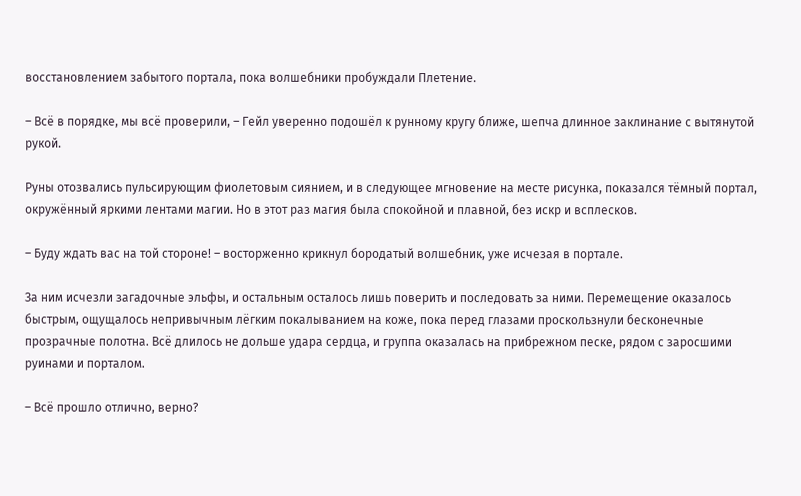восстановлением забытого портала, пока волшебники пробуждали Плетение.

– Всё в порядке, мы всё проверили, – Гейл уверенно подошёл к рунному кругу ближе, шепча длинное заклинание с вытянутой рукой.

Руны отозвались пульсирующим фиолетовым сиянием, и в следующее мгновение на месте рисунка, показался тёмный портал, окружённый яркими лентами магии. Но в этот раз магия была спокойной и плавной, без искр и всплесков.

– Буду ждать вас на той стороне! – восторженно крикнул бородатый волшебник, уже исчезая в портале.

За ним исчезли загадочные эльфы, и остальным осталось лишь поверить и последовать за ними. Перемещение оказалось быстрым, ощущалось непривычным лёгким покалыванием на коже, пока перед глазами проскользнули бесконечные прозрачные полотна. Всё длилось не дольше удара сердца, и группа оказалась на прибрежном песке, рядом с заросшими руинами и порталом.

– Всё прошло отлично, верно?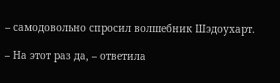– самодовольно спросил волшебник Шэдоухарт.

– На этот раз да, – ответила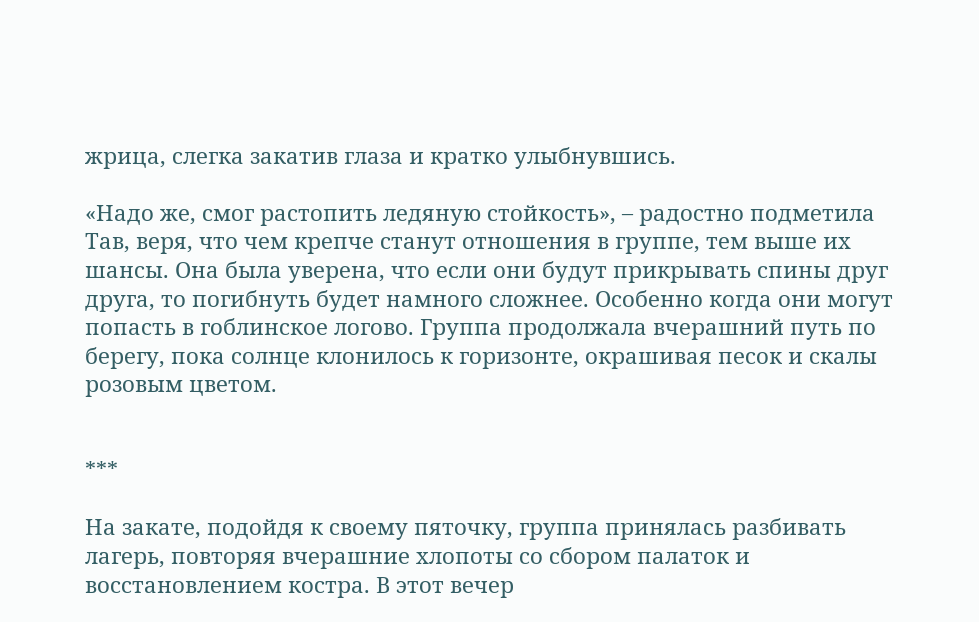жрица, слегка закатив глаза и кратко улыбнувшись.

«Надо же, смог растопить ледяную стойкость», – радостно подметила Тав, веря, что чем крепче станут отношения в группе, тем выше их шансы. Она была уверена, что если они будут прикрывать спины друг друга, то погибнуть будет намного сложнее. Особенно когда они могут попасть в гоблинское логово. Группа продолжала вчерашний путь по берегу, пока солнце клонилось к горизонте, окрашивая песок и скалы розовым цветом.


***

На закате, подойдя к своему пяточку, группа принялась разбивать лагерь, повторяя вчерашние хлопоты со сбором палаток и восстановлением костра. В этот вечер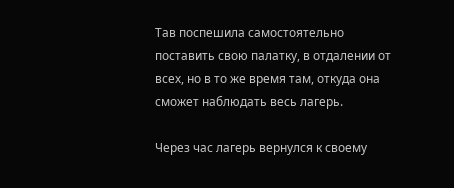Тав поспешила самостоятельно поставить свою палатку, в отдалении от всех, но в то же время там, откуда она сможет наблюдать весь лагерь.

Через час лагерь вернулся к своему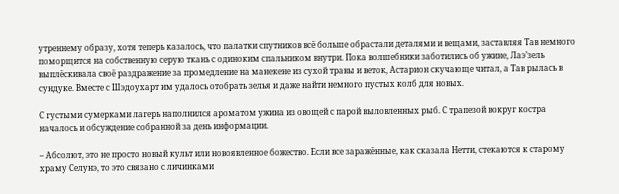утреннему образу, хотя теперь казалось, что палатки спутников всё больше обрастали деталями и вещами, заставляя Тав немного поморщится на собственную серую ткань с одиноким спальником внутри. Пока волшебники заботились об ужине, Лаэ’зель выплёскивала своё раздражение за промедление на манекене из сухой травы и веток, Астарион скучающе читал, а Тав рылась в сундуке. Вместе с Шэдоухарт им удалось отобрать зелья и даже найти немного пустых колб для новых.

С густыми сумерками лагерь наполнился ароматом ужина из овощей с парой выловленных рыб. С трапезой вокруг костра началось и обсуждение собранной за день информации.

– Абсолют, это не просто новый культ или новоявленное божество. Если все заражённые, как сказала Нетти, стекаются к старому храму Селунэ, то это связано с личинками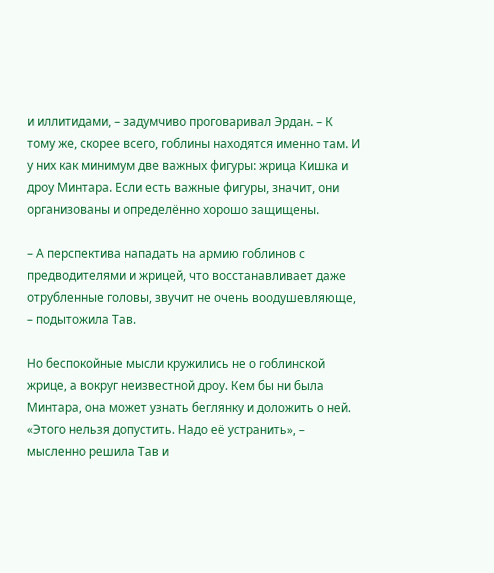и иллитидами, – задумчиво проговаривал Эрдан. – К тому же, скорее всего, гоблины находятся именно там. И у них как минимум две важных фигуры: жрица Кишка и дроу Минтара. Если есть важные фигуры, значит, они организованы и определённо хорошо защищены.

– А перспектива нападать на армию гоблинов с предводителями и жрицей, что восстанавливает даже отрубленные головы, звучит не очень воодушевляюще, – подытожила Тав.

Но беспокойные мысли кружились не о гоблинской жрице, а вокруг неизвестной дроу. Кем бы ни была Минтара, она может узнать беглянку и доложить о ней. «Этого нельзя допустить. Надо её устранить», – мысленно решила Тав и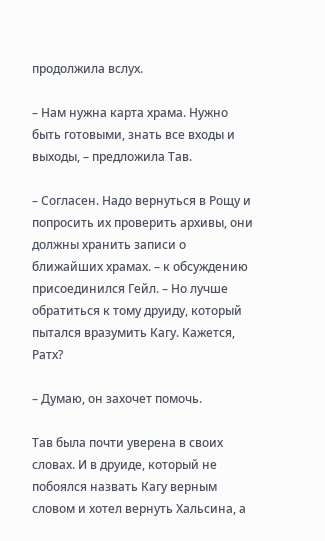продолжила вслух.

– Нам нужна карта храма. Нужно быть готовыми, знать все входы и выходы, – предложила Тав.

– Согласен. Надо вернуться в Рощу и попросить их проверить архивы, они должны хранить записи о ближайших храмах. – к обсуждению присоединился Гейл. – Но лучше обратиться к тому друиду, который пытался вразумить Кагу. Кажется, Ратх?

– Думаю, он захочет помочь.

Тав была почти уверена в своих словах. И в друиде, который не побоялся назвать Кагу верным словом и хотел вернуть Хальсина, а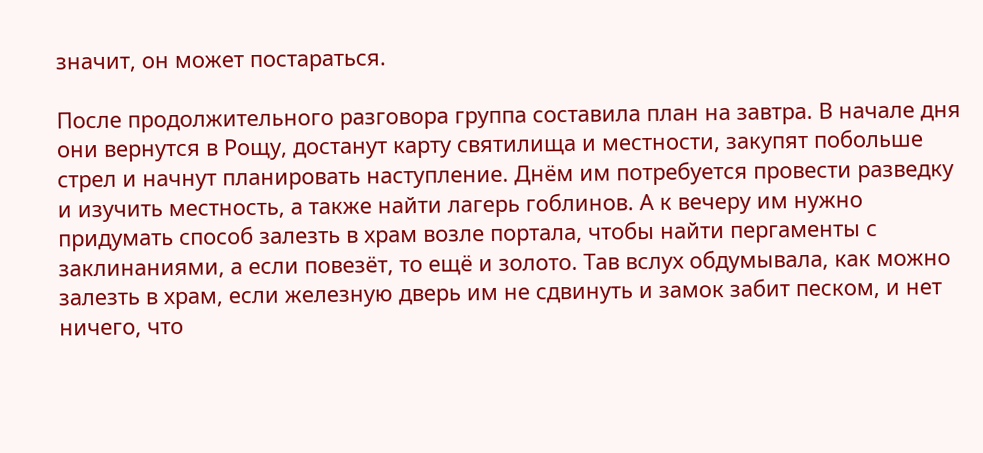значит, он может постараться.

После продолжительного разговора группа составила план на завтра. В начале дня они вернутся в Рощу, достанут карту святилища и местности, закупят побольше стрел и начнут планировать наступление. Днём им потребуется провести разведку и изучить местность, а также найти лагерь гоблинов. А к вечеру им нужно придумать способ залезть в храм возле портала, чтобы найти пергаменты с заклинаниями, а если повезёт, то ещё и золото. Тав вслух обдумывала, как можно залезть в храм, если железную дверь им не сдвинуть и замок забит песком, и нет ничего, что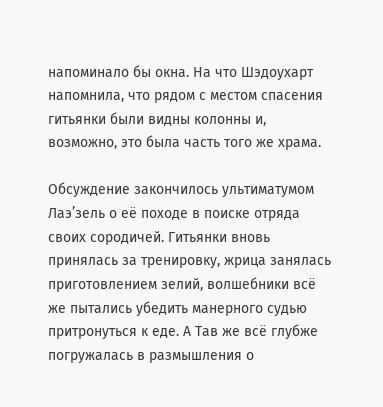напоминало бы окна. На что Шэдоухарт напомнила, что рядом с местом спасения гитьянки были видны колонны и, возможно, это была часть того же храма.

Обсуждение закончилось ультиматумом Лаэ’зель о её походе в поиске отряда своих сородичей. Гитьянки вновь принялась за тренировку, жрица занялась приготовлением зелий, волшебники всё же пытались убедить манерного судью притронуться к еде. А Тав же всё глубже погружалась в размышления о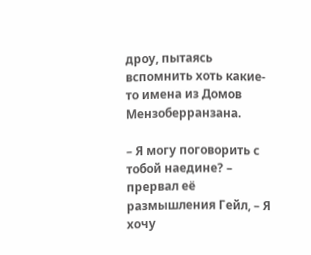дроу, пытаясь вспомнить хоть какие-то имена из Домов Мензоберранзана.

– Я могу поговорить с тобой наедине? – прервал её размышления Гейл, – Я хочу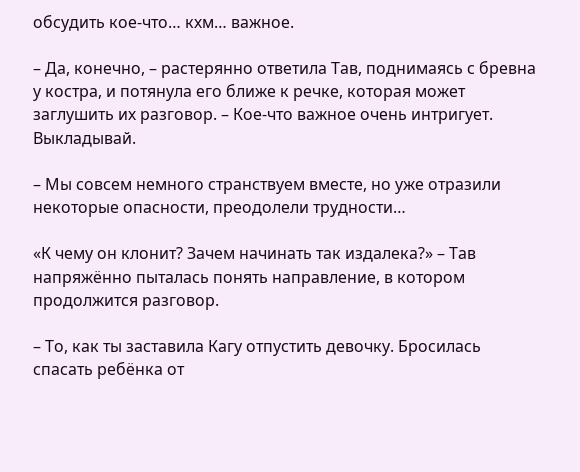обсудить кое-что… кхм… важное.

– Да, конечно, – растерянно ответила Тав, поднимаясь с бревна у костра, и потянула его ближе к речке, которая может заглушить их разговор. – Кое-что важное очень интригует. Выкладывай.

– Мы совсем немного странствуем вместе, но уже отразили некоторые опасности, преодолели трудности…

«К чему он клонит? Зачем начинать так издалека?» – Тав напряжённо пыталась понять направление, в котором продолжится разговор.

– То, как ты заставила Кагу отпустить девочку. Бросилась спасать ребёнка от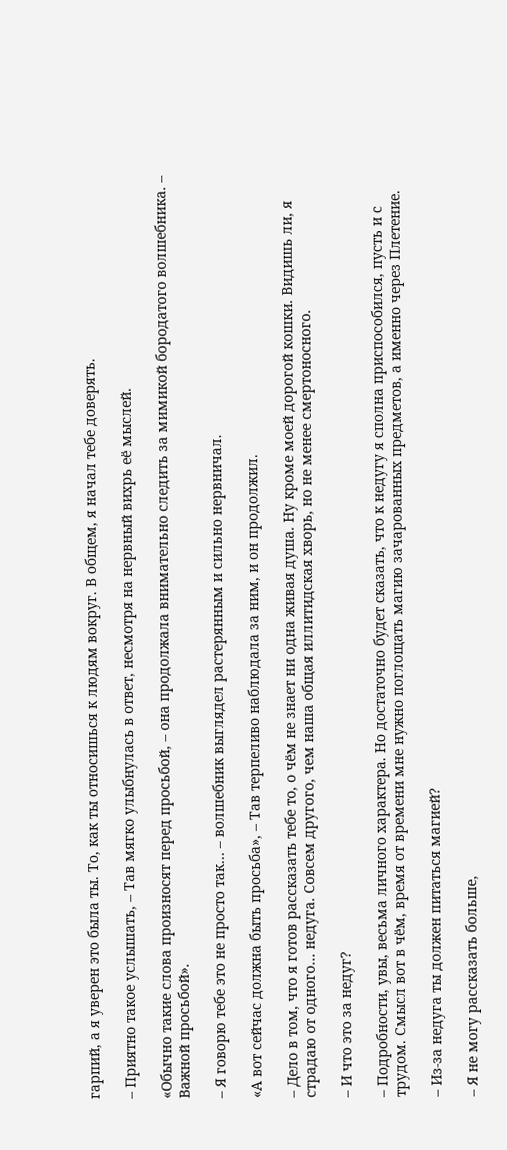гарпий, а я уверен это была ты. То, как ты относишься к людям вокруг. В общем, я начал тебе доверять.

– Приятно такое услышать, – Тав мягко улыбнулась в ответ, несмотря на нервный вихрь её мыслей.

«Обычно такие слова произносят перед просьбой, – она продолжала внимательно следить за мимикой бородатого волшебника. – Важной просьбой».

– Я говорю тебе это не просто так… – волшебник выглядел растерянным и сильно нервничал.

«А вот сейчас должна быть просьба», – Тав терпеливо наблюдала за ним, и он продолжил.

– Дело в том, что я готов рассказать тебе то, о чём не знает ни одна живая душа. Ну кроме моей дорогой кошки. Видишь ли, я страдаю от одного… недуга. Совсем другого, чем наша общая иллитидская хворь, но не менее смертоносного.

– И что это за недуг?

– Подробности, увы, весьма личного характера. Но достаточно будет сказать, что к недугу я сполна приспособился, пусть и с трудом. Смысл вот в чём, время от времени мне нужно поглощать магию зачарованных предметов, а именно через Плетение.

– Из-за недуга ты должен питаться магией?

– Я не могу рассказать больше,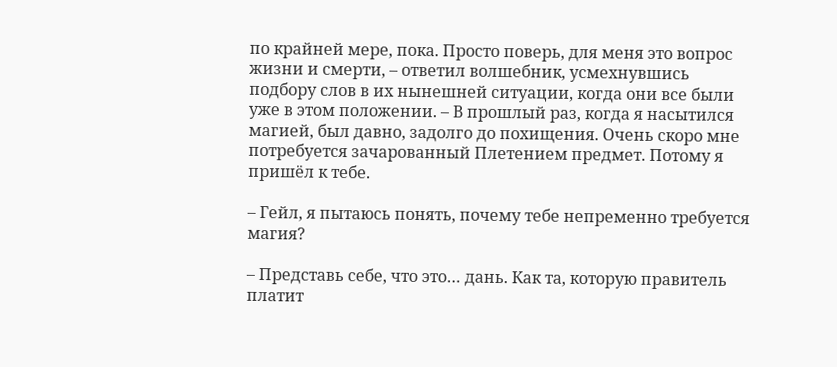по крайней мере, пока. Просто поверь, для меня это вопрос жизни и смерти, – ответил волшебник, усмехнувшись подбору слов в их нынешней ситуации, когда они все были уже в этом положении. – В прошлый раз, когда я насытился магией, был давно, задолго до похищения. Очень скоро мне потребуется зачарованный Плетением предмет. Потому я пришёл к тебе.

– Гейл, я пытаюсь понять, почему тебе непременно требуется магия?

– Представь себе, что это… дань. Как та, которую правитель платит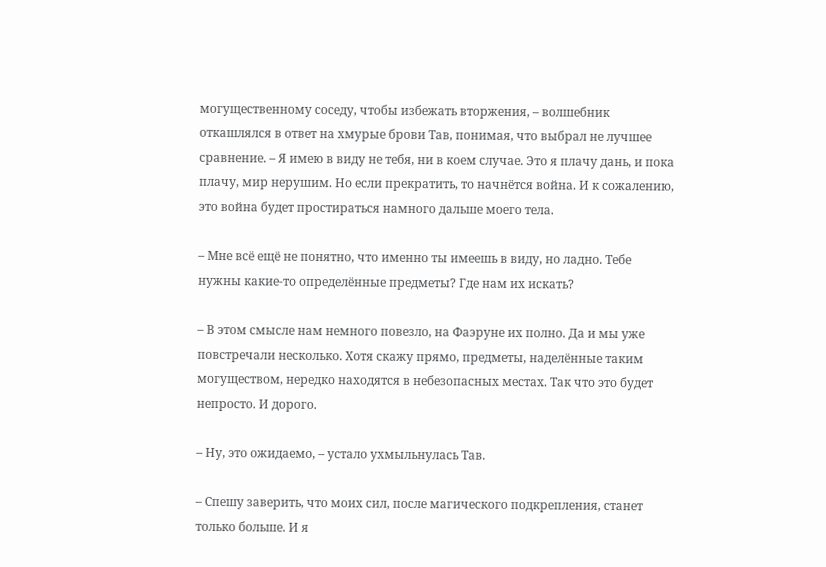могущественному соседу, чтобы избежать вторжения, – волшебник откашлялся в ответ на хмурые брови Тав, понимая, что выбрал не лучшее сравнение. – Я имею в виду не тебя, ни в коем случае. Это я плачу дань, и пока плачу, мир нерушим. Но если прекратить, то начнётся война. И к сожалению, это война будет простираться намного дальше моего тела.

– Мне всё ещё не понятно, что именно ты имеешь в виду, но ладно. Тебе нужны какие-то определённые предметы? Где нам их искать?

– В этом смысле нам немного повезло, на Фаэруне их полно. Да и мы уже повстречали несколько. Хотя скажу прямо, предметы, наделённые таким могуществом, нередко находятся в небезопасных местах. Так что это будет непросто. И дорого.

– Ну, это ожидаемо, – устало ухмыльнулась Тав.

– Спешу заверить, что моих сил, после магического подкрепления, станет только больше. И я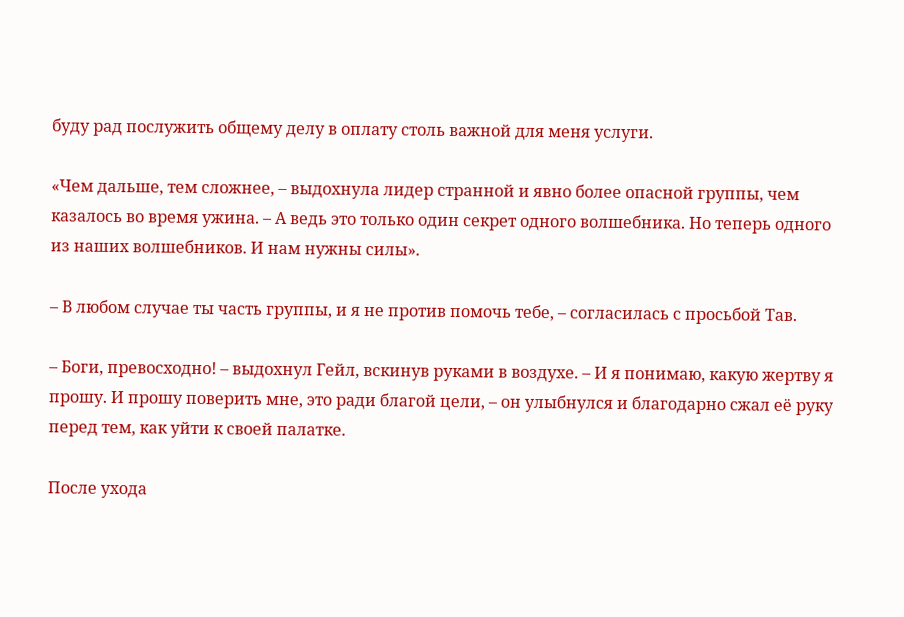буду рад послужить общему делу в оплату столь важной для меня услуги.

«Чем дальше, тем сложнее, – выдохнула лидер странной и явно более опасной группы, чем казалось во время ужина. – А ведь это только один секрет одного волшебника. Но теперь одного из наших волшебников. И нам нужны силы».

– В любом случае ты часть группы, и я не против помочь тебе, – согласилась с просьбой Тав.

– Боги, превосходно! – выдохнул Гейл, вскинув руками в воздухе. – И я понимаю, какую жертву я прошу. И прошу поверить мне, это ради благой цели, – он улыбнулся и благодарно сжал её руку перед тем, как уйти к своей палатке.

После ухода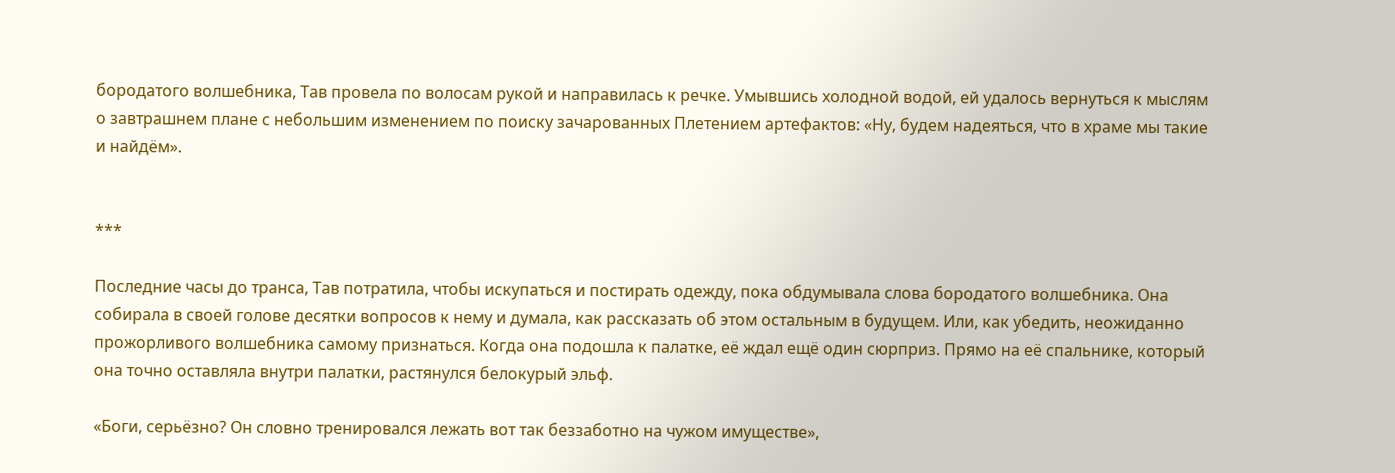бородатого волшебника, Тав провела по волосам рукой и направилась к речке. Умывшись холодной водой, ей удалось вернуться к мыслям о завтрашнем плане с небольшим изменением по поиску зачарованных Плетением артефактов: «Ну, будем надеяться, что в храме мы такие и найдём».


***

Последние часы до транса, Тав потратила, чтобы искупаться и постирать одежду, пока обдумывала слова бородатого волшебника. Она собирала в своей голове десятки вопросов к нему и думала, как рассказать об этом остальным в будущем. Или, как убедить, неожиданно прожорливого волшебника самому признаться. Когда она подошла к палатке, её ждал ещё один сюрприз. Прямо на её спальнике, который она точно оставляла внутри палатки, растянулся белокурый эльф.

«Боги, серьёзно? Он словно тренировался лежать вот так беззаботно на чужом имуществе»,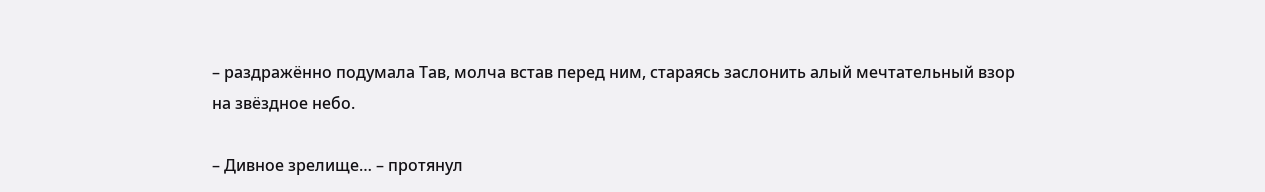– раздражённо подумала Тав, молча встав перед ним, стараясь заслонить алый мечтательный взор на звёздное небо.

– Дивное зрелище… – протянул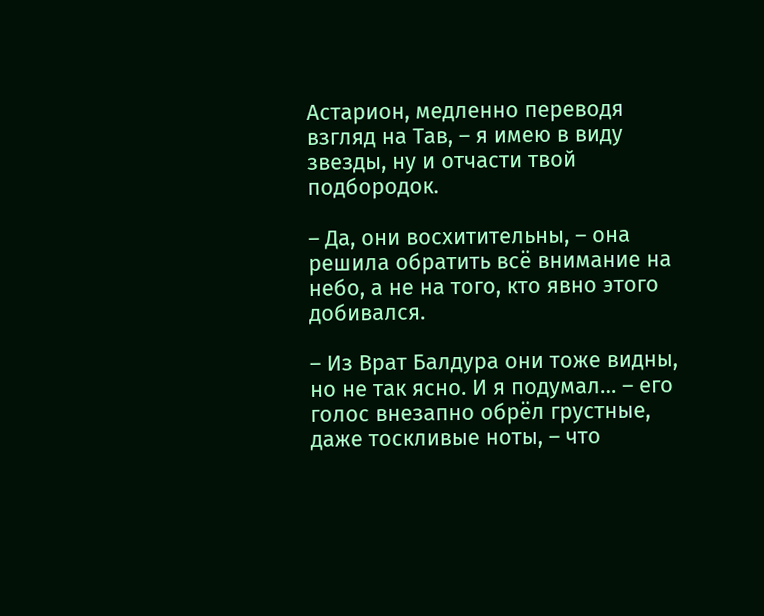Астарион, медленно переводя взгляд на Тав, – я имею в виду звезды, ну и отчасти твой подбородок.

– Да, они восхитительны, – она решила обратить всё внимание на небо, а не на того, кто явно этого добивался.

– Из Врат Балдура они тоже видны, но не так ясно. И я подумал… – его голос внезапно обрёл грустные, даже тоскливые ноты, – что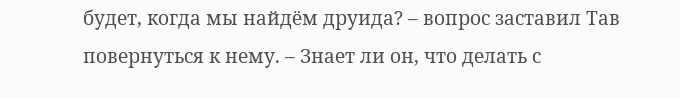будет, когда мы найдём друида? – вопрос заставил Тав повернуться к нему. – Знает ли он, что делать с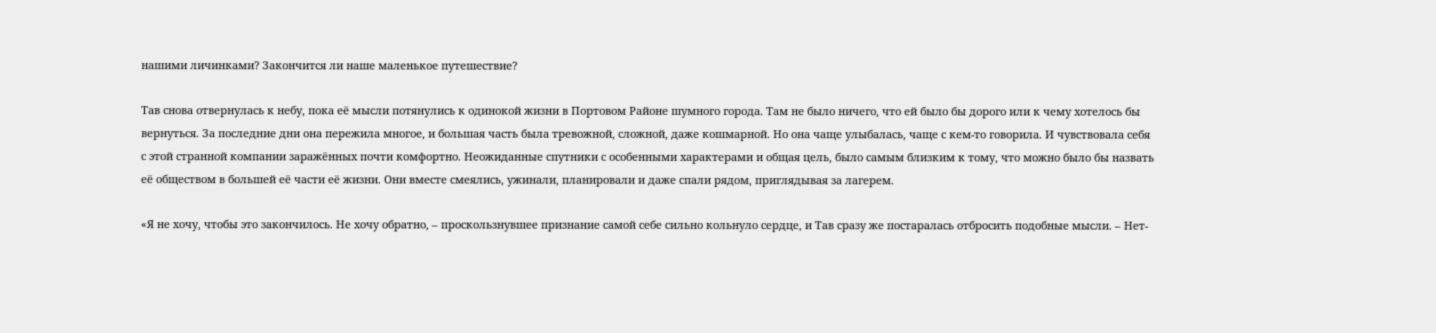нашими личинками? Закончится ли наше маленькое путешествие?

Тав снова отвернулась к небу, пока её мысли потянулись к одинокой жизни в Портовом Районе шумного города. Там не было ничего, что ей было бы дорого или к чему хотелось бы вернуться. За последние дни она пережила многое, и большая часть была тревожной, сложной, даже кошмарной. Но она чаще улыбалась, чаще с кем-то говорила. И чувствовала себя с этой странной компании заражённых почти комфортно. Неожиданные спутники с особенными характерами и общая цель, было самым близким к тому, что можно было бы назвать её обществом в большей её части её жизни. Они вместе смеялись, ужинали, планировали и даже спали рядом, приглядывая за лагерем.

«Я не хочу, чтобы это закончилось. Не хочу обратно, – проскользнувшее признание самой себе сильно кольнуло сердце, и Тав сразу же постаралась отбросить подобные мысли. – Нет-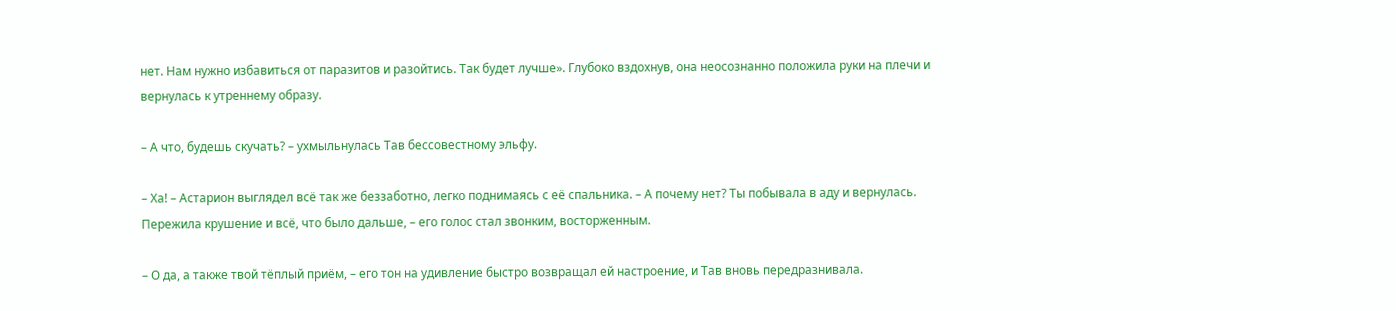нет. Нам нужно избавиться от паразитов и разойтись. Так будет лучше». Глубоко вздохнув, она неосознанно положила руки на плечи и вернулась к утреннему образу.

– А что, будешь скучать? – ухмыльнулась Тав бессовестному эльфу.

– Ха! – Астарион выглядел всё так же беззаботно, легко поднимаясь с её спальника. – А почему нет? Ты побывала в аду и вернулась. Пережила крушение и всё, что было дальше, – его голос стал звонким, восторженным.

– О да, а также твой тёплый приём, – его тон на удивление быстро возвращал ей настроение, и Тав вновь передразнивала.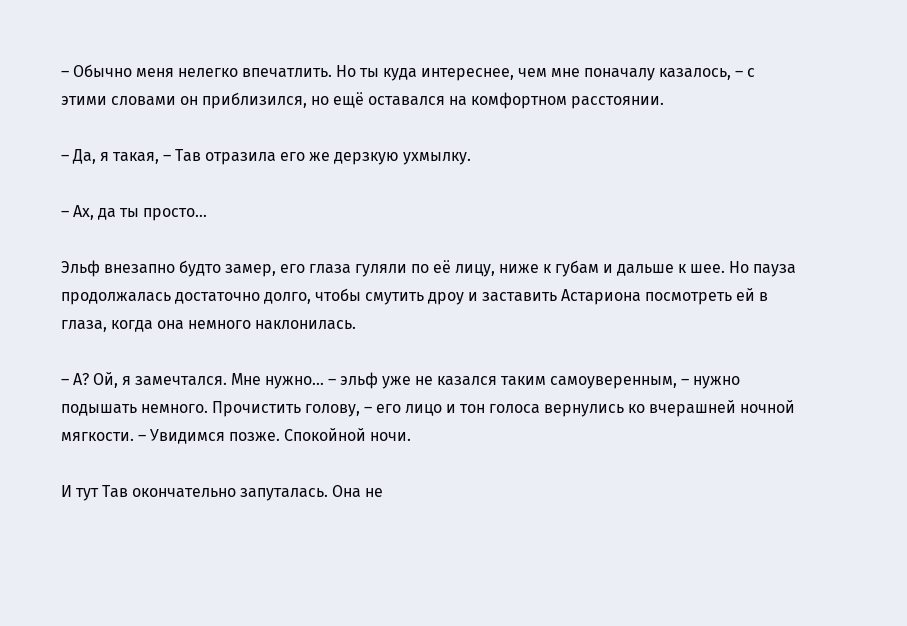– Обычно меня нелегко впечатлить. Но ты куда интереснее, чем мне поначалу казалось, – с этими словами он приблизился, но ещё оставался на комфортном расстоянии.

– Да, я такая, – Тав отразила его же дерзкую ухмылку.

– Ах, да ты просто…

Эльф внезапно будто замер, его глаза гуляли по её лицу, ниже к губам и дальше к шее. Но пауза продолжалась достаточно долго, чтобы смутить дроу и заставить Астариона посмотреть ей в глаза, когда она немного наклонилась.

– А? Ой, я замечтался. Мне нужно… – эльф уже не казался таким самоуверенным, – нужно подышать немного. Прочистить голову, – его лицо и тон голоса вернулись ко вчерашней ночной мягкости. – Увидимся позже. Спокойной ночи.

И тут Тав окончательно запуталась. Она не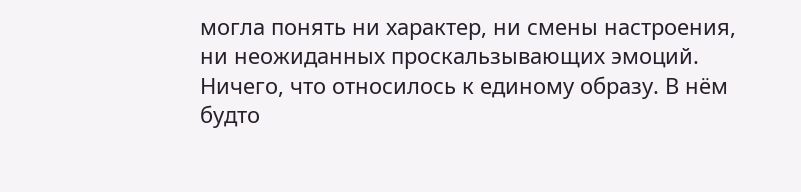могла понять ни характер, ни смены настроения, ни неожиданных проскальзывающих эмоций. Ничего, что относилось к единому образу. В нём будто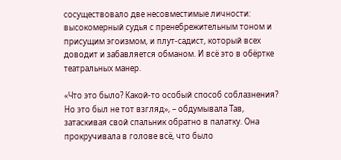сосуществовало две несовместимые личности: высокомерный судья с пренебрежительным тоном и присущим эгоизмом, и плут-садист, который всех доводит и забавляется обманом. И всё это в обёртке театральных манер.

«Что это было? Какой-то особый способ соблазнения? Но это был не тот взгляд», – обдумывала Тав, затаскивая свой спальник обратно в палатку. Она прокручивала в голове всё, что было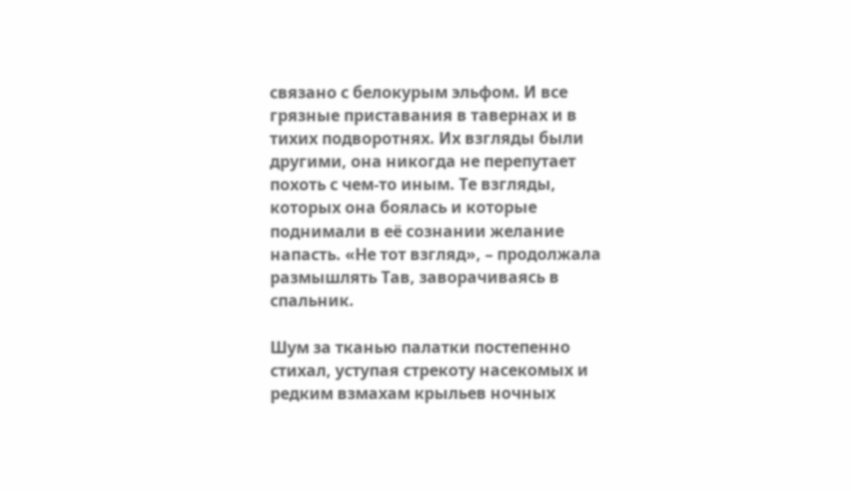связано с белокурым эльфом. И все грязные приставания в тавернах и в тихих подворотнях. Их взгляды были другими, она никогда не перепутает похоть с чем-то иным. Те взгляды, которых она боялась и которые поднимали в её сознании желание напасть. «Не тот взгляд», – продолжала размышлять Тав, заворачиваясь в спальник.

Шум за тканью палатки постепенно стихал, уступая стрекоту насекомых и редким взмахам крыльев ночных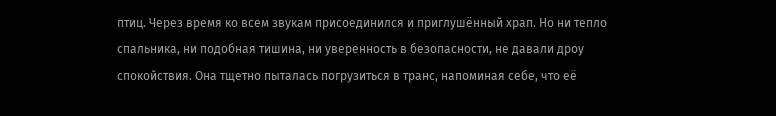птиц. Через время ко всем звукам присоединился и приглушённый храп. Но ни тепло спальника, ни подобная тишина, ни уверенность в безопасности, не давали дроу спокойствия. Она тщетно пыталась погрузиться в транс, напоминая себе, что её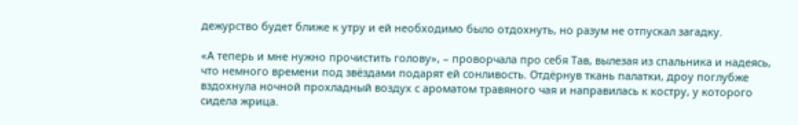дежурство будет ближе к утру и ей необходимо было отдохнуть, но разум не отпускал загадку.

«А теперь и мне нужно прочистить голову», – проворчала про себя Тав, вылезая из спальника и надеясь, что немного времени под звёздами подарят ей сонливость. Отдёрнув ткань палатки, дроу поглубже вздохнула ночной прохладный воздух с ароматом травяного чая и направилась к костру, у которого сидела жрица.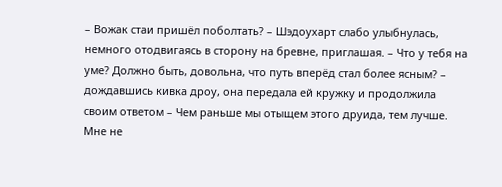– Вожак стаи пришёл поболтать? – Шэдоухарт слабо улыбнулась, немного отодвигаясь в сторону на бревне, приглашая. – Что у тебя на уме? Должно быть, довольна, что путь вперёд стал более ясным? – дождавшись кивка дроу, она передала ей кружку и продолжила своим ответом – Чем раньше мы отыщем этого друида, тем лучше. Мне не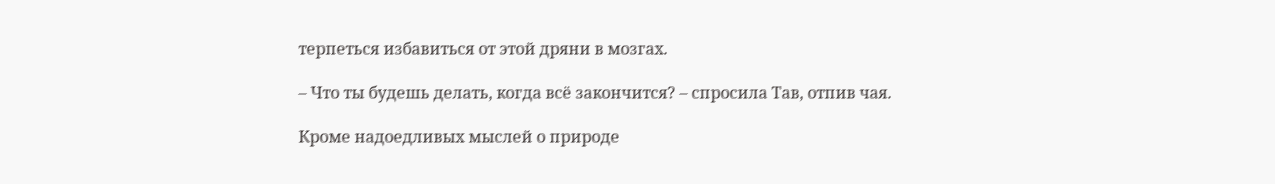терпеться избавиться от этой дряни в мозгах.

– Что ты будешь делать, когда всё закончится? – спросила Тав, отпив чая.

Кроме надоедливых мыслей о природе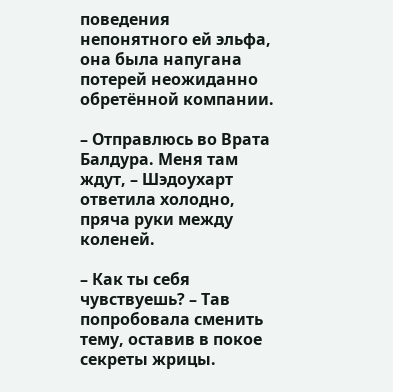поведения непонятного ей эльфа, она была напугана потерей неожиданно обретённой компании.

– Отправлюсь во Врата Балдура. Меня там ждут, – Шэдоухарт ответила холодно, пряча руки между коленей.

– Как ты себя чувствуешь? – Тав попробовала сменить тему, оставив в покое секреты жрицы.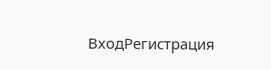ВходРегистрация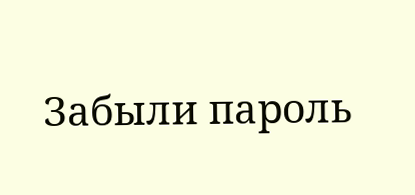Забыли пароль